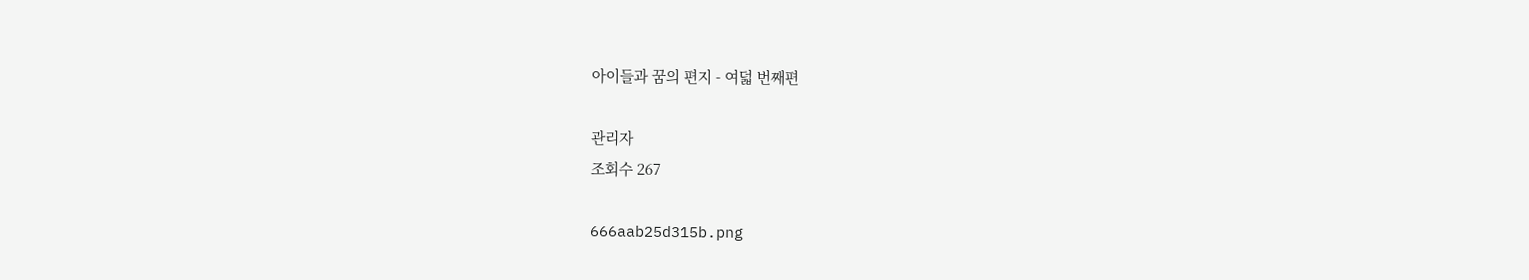아이들과 꿈의 편지 - 여덟 번째편

관리자
조회수 267

666aab25d315b.png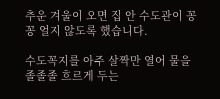추운 겨울이 오면 집 안 수도관이 꽁꽁 얼지 않도록 했습니다.

수도꼭지를 아주 살짝만 열어 물을 졸졸졸 흐르게 두는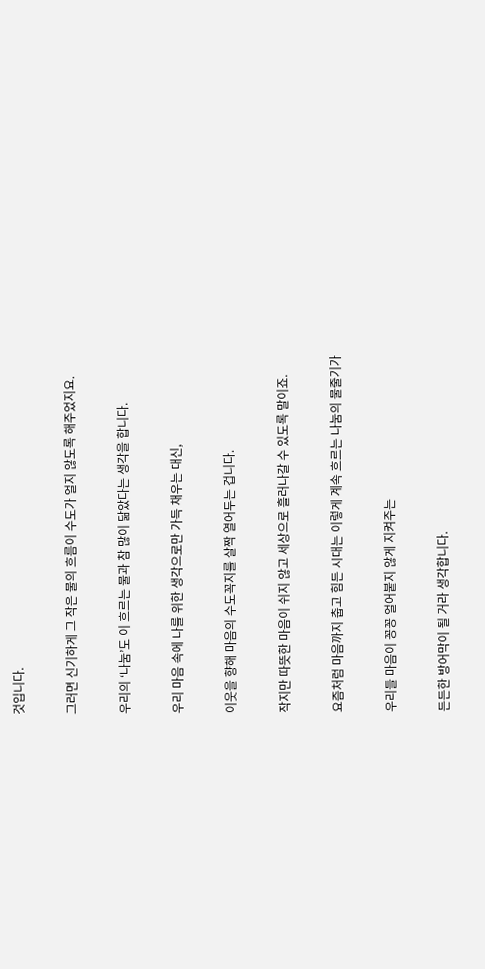것입니다.

그러면 신기하게 그 작은 물의 흐름이 수도가 얼지 않도록 해주었지요.

우리의 ‘나눔’도 이 흐르는 물과 참 많이 닮았다는 생각을 합니다.

우리 마음 속에 나를 위한 생각으로만 가득 채우는 대신,

이웃을 향해 마음의 수도꼭지를 살짝 열어두는 겁니다.

작지만 따뜻한 마음이 쉬지 않고 세상으로 흘러나갈 수 있도록 말이죠.

요즘처럼 마음까지 춥고 힘든 시대는 이렇게 계속 흐르는 나눔의 물줄기가

우리들 마음이 꽁꽁 얼어붙지 않게 지켜주는

든든한 방어막이 될 거라 생각합니다.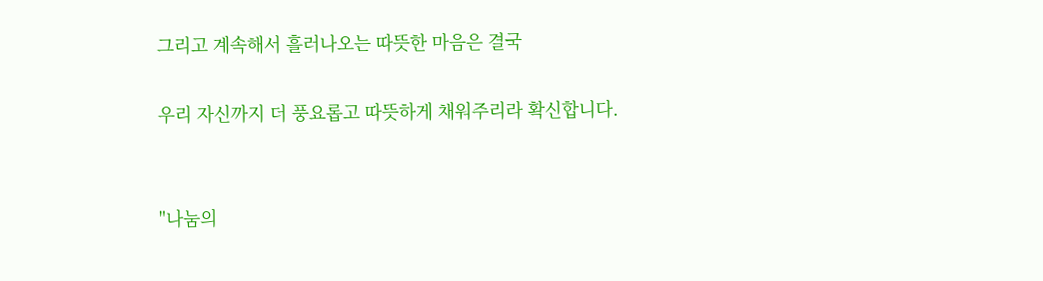그리고 계속해서 흘러나오는 따뜻한 마음은 결국

우리 자신까지 더 풍요롭고 따뜻하게 채워주리라 확신합니다.


"나눔의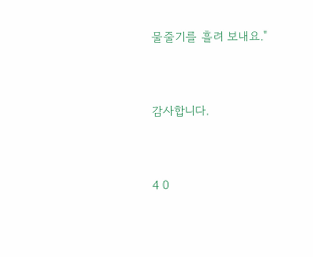물줄기를 흘려 보내요."


감사합니다.


4 0